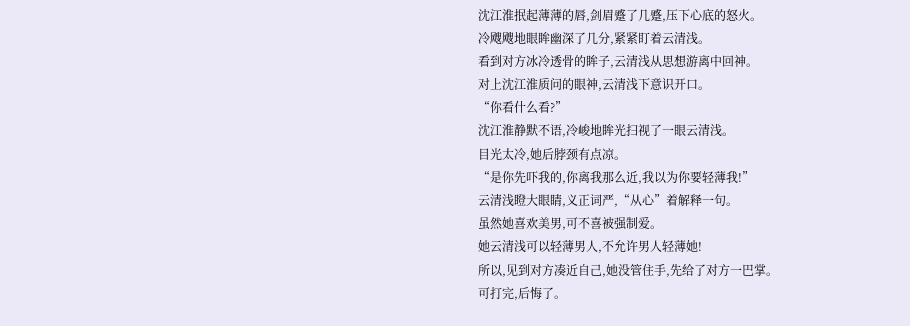沈江淮抿起薄薄的唇,剑眉蹙了几蹙,压下心底的怒火。
冷飕飕地眼眸幽深了几分,紧紧盯着云清浅。
看到对方冰冷透骨的眸子,云清浅从思想游离中回神。
对上沈江淮质问的眼神,云清浅下意识开口。
“你看什么看?”
沈江淮静默不语,冷峻地眸光扫视了一眼云清浅。
目光太冷,她后脖颈有点凉。
“是你先吓我的,你离我那么近,我以为你要轻薄我!”
云清浅瞪大眼睛,义正词严,“从心”着解释一句。
虽然她喜欢美男,可不喜被强制爱。
她云清浅可以轻薄男人,不允许男人轻薄她!
所以,见到对方凑近自己,她没管住手,先给了对方一巴掌。
可打完,后悔了。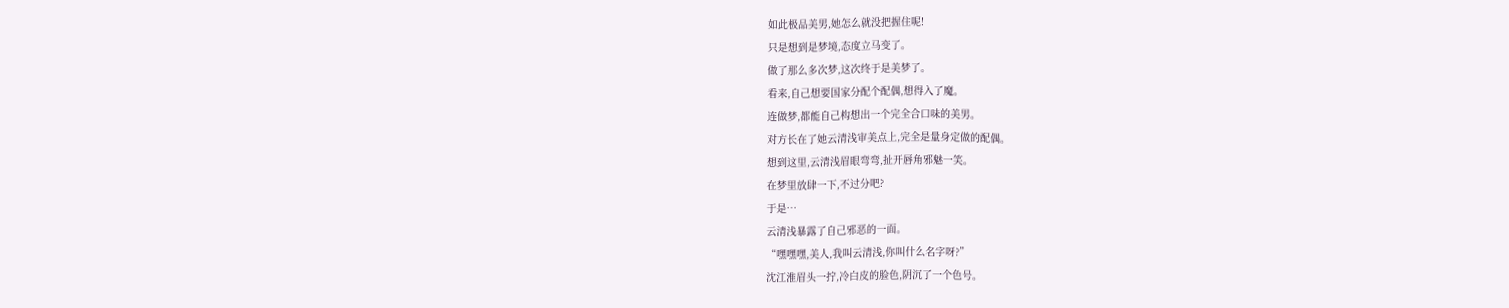如此极品美男,她怎么就没把握住呢!
只是想到是梦境,态度立马变了。
做了那么多次梦,这次终于是美梦了。
看来,自己想要国家分配个配偶,想得入了魔。
连做梦,都能自己构想出一个完全合口味的美男。
对方长在了她云清浅审美点上,完全是量身定做的配偶。
想到这里,云清浅眉眼弯弯,扯开唇角邪魅一笑。
在梦里放肆一下,不过分吧?
于是…
云清浅暴露了自己邪恶的一面。
“嘿嘿嘿,美人,我叫云清浅,你叫什么名字呀?”
沈江淮眉头一拧,冷白皮的脸色,阴沉了一个色号。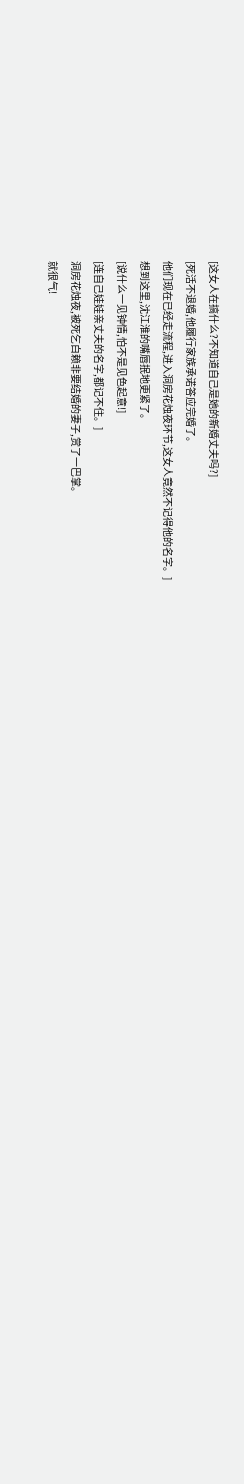[这女人在搞什么?不知道自己是她的新婚丈夫吗?]
[死活不退婚,他履行家族承诺答应完婚了。
他们现在已经走流程,进入洞房花烛夜环节,这女人竟然不记得他的名字。]
想到这里,沈江淮的嘴唇抿地更紧了。
[说什么一见钟情,怕不是见色起意!]
[连自己娃娃亲丈夫的名字,都记不住。]
洞房花烛夜,被死乞白赖非要结婚的妻子,赏了一巴掌。
就很气!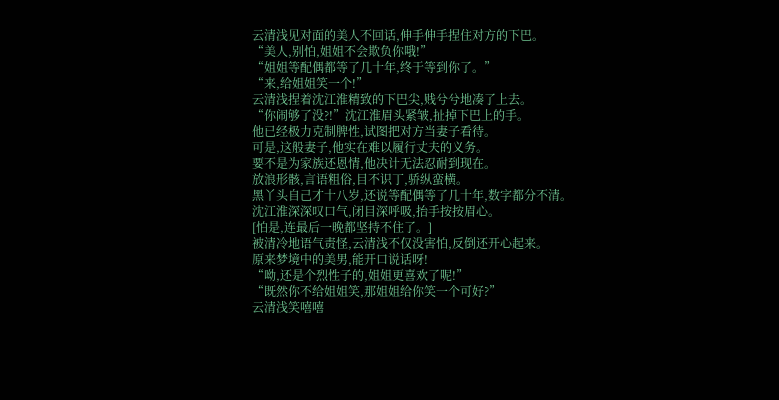云清浅见对面的美人不回话,伸手伸手捏住对方的下巴。
“美人,别怕,姐姐不会欺负你哦!”
“姐姐等配偶都等了几十年,终于等到你了。”
“来,给姐姐笑一个!”
云清浅捏着沈江淮精致的下巴尖,贱兮兮地凑了上去。
“你闹够了没?!”沈江淮眉头紧皱,扯掉下巴上的手。
他已经极力克制脾性,试图把对方当妻子看待。
可是,这般妻子,他实在难以履行丈夫的义务。
要不是为家族还恩情,他决计无法忍耐到现在。
放浪形骸,言语粗俗,目不识丁,骄纵蛮横。
黑丫头自己才十八岁,还说等配偶等了几十年,数字都分不清。
沈江淮深深叹口气,闭目深呼吸,抬手按按眉心。
[怕是,连最后一晚都坚持不住了。]
被清冷地语气责怪,云清浅不仅没害怕,反倒还开心起来。
原来梦境中的美男,能开口说话呀!
“呦,还是个烈性子的,姐姐更喜欢了呢!”
“既然你不给姐姐笑,那姐姐给你笑一个可好?”
云清浅笑嘻嘻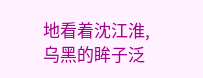地看着沈江淮,乌黑的眸子泛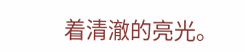着清澈的亮光。